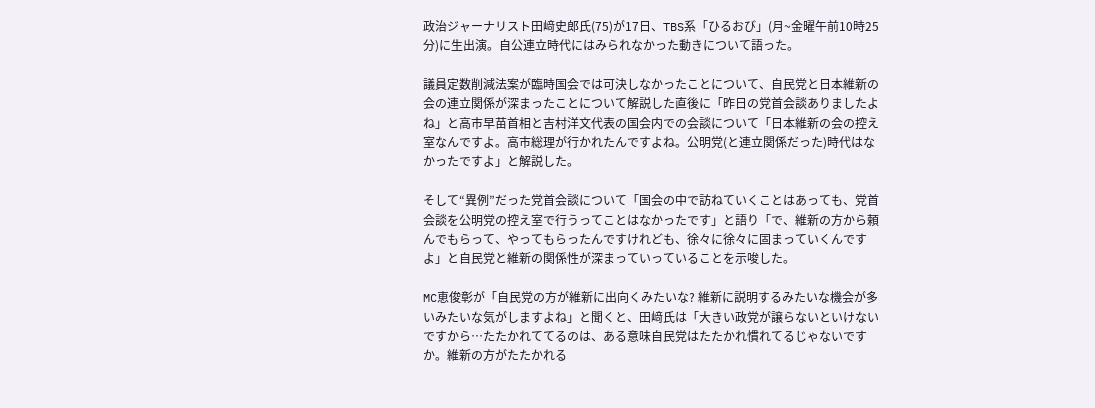政治ジャーナリスト田﨑史郎氏(75)が17日、TBS系「ひるおび」(月~金曜午前10時25分)に生出演。自公連立時代にはみられなかった動きについて語った。

議員定数削減法案が臨時国会では可決しなかったことについて、自民党と日本維新の会の連立関係が深まったことについて解説した直後に「昨日の党首会談ありましたよね」と高市早苗首相と吉村洋文代表の国会内での会談について「日本維新の会の控え室なんですよ。高市総理が行かれたんですよね。公明党(と連立関係だった)時代はなかったですよ」と解説した。

そして“異例”だった党首会談について「国会の中で訪ねていくことはあっても、党首会談を公明党の控え室で行うってことはなかったです」と語り「で、維新の方から頼んでもらって、やってもらったんですけれども、徐々に徐々に固まっていくんですよ」と自民党と維新の関係性が深まっていっていることを示唆した。

MC恵俊彰が「自民党の方が維新に出向くみたいな? 維新に説明するみたいな機会が多いみたいな気がしますよね」と聞くと、田﨑氏は「大きい政党が譲らないといけないですから…たたかれててるのは、ある意味自民党はたたかれ慣れてるじゃないですか。維新の方がたたかれる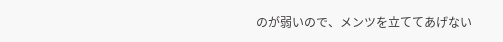のが弱いので、メンツを立ててあげない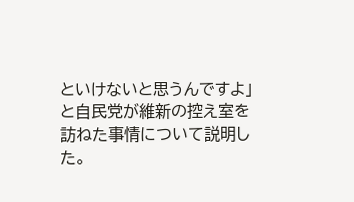といけないと思うんですよ」と自民党が維新の控え室を訪ねた事情について説明した。